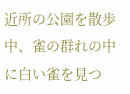近所の公園を散歩中、雀の群れの中に白い雀を見つ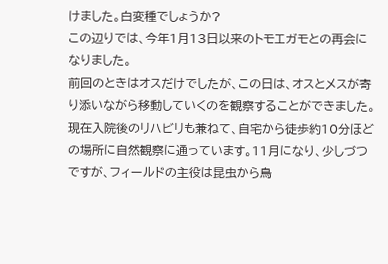けました。白変種でしょうか?
この辺りでは、今年1月13日以来のトモエガモとの再会になりました。
前回のときはオスだけでしたが、この日は、オスとメスが寄り添いながら移動していくのを観察することができました。
現在入院後のリハビリも兼ねて、自宅から徒歩約10分ほどの場所に自然観察に通っています。11月になり、少しづつですが、フィールドの主役は昆虫から鳥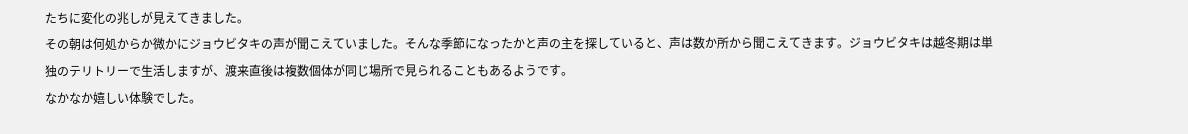たちに変化の兆しが見えてきました。
その朝は何処からか微かにジョウビタキの声が聞こえていました。そんな季節になったかと声の主を探していると、声は数か所から聞こえてきます。ジョウビタキは越冬期は単独のテリトリーで生活しますが、渡来直後は複数個体が同じ場所で見られることもあるようです。
なかなか嬉しい体験でした。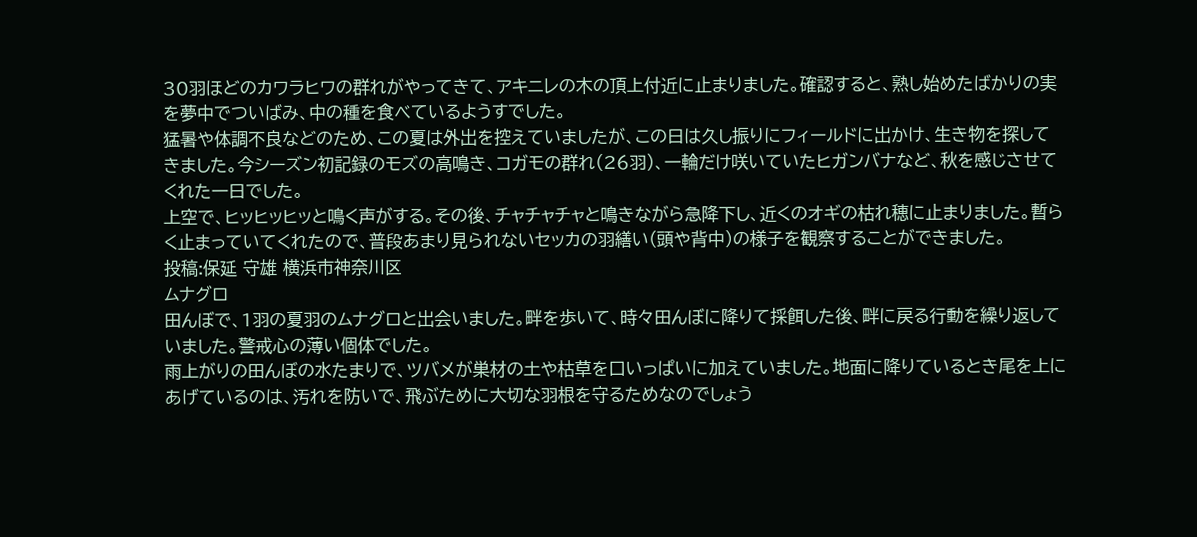30羽ほどのカワラヒワの群れがやってきて、アキニレの木の頂上付近に止まりました。確認すると、熟し始めたばかりの実を夢中でついばみ、中の種を食べているようすでした。
猛暑や体調不良などのため、この夏は外出を控えていましたが、この日は久し振りにフィールドに出かけ、生き物を探してきました。今シーズン初記録のモズの高鳴き、コガモの群れ(26羽)、一輪だけ咲いていたヒガンバナなど、秋を感じさせてくれた一日でした。
上空で、ヒッヒッヒッと鳴く声がする。その後、チャチャチャと鳴きながら急降下し、近くのオギの枯れ穂に止まりました。暫らく止まっていてくれたので、普段あまり見られないセッカの羽繕い(頭や背中)の様子を観察することができました。
投稿:保延 守雄 横浜市神奈川区
ムナグロ
田んぼで、1羽の夏羽のムナグロと出会いました。畔を歩いて、時々田んぼに降りて採餌した後、畔に戻る行動を繰り返していました。警戒心の薄い個体でした。
雨上がりの田んぼの水たまりで、ツバメが巣材の土や枯草を口いっぱいに加えていました。地面に降りているとき尾を上にあげているのは、汚れを防いで、飛ぶために大切な羽根を守るためなのでしょう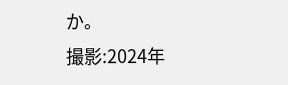か。
撮影:2024年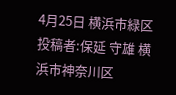4月25日 横浜市緑区
投稿者:保延 守雄 横浜市神奈川区